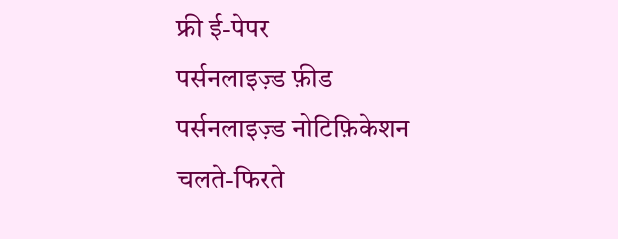फ्री ई-पेपर
पर्सनलाइज़्ड फ़ीड
पर्सनलाइज़्ड नोटिफ़िकेशन
चलते-फिरते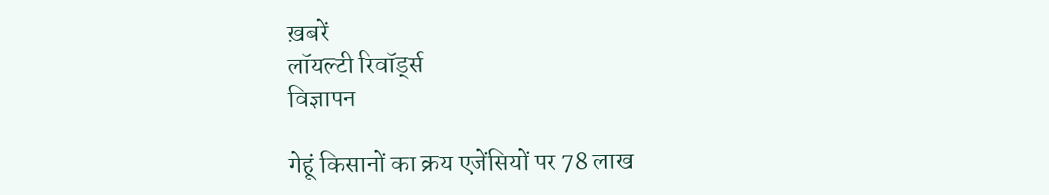ख़बरें
लॉयल्टी रिवॉर्ड्स
विज्ञापन

गेहूं किसानों का क्रय एजेंसियों पर 78 लाख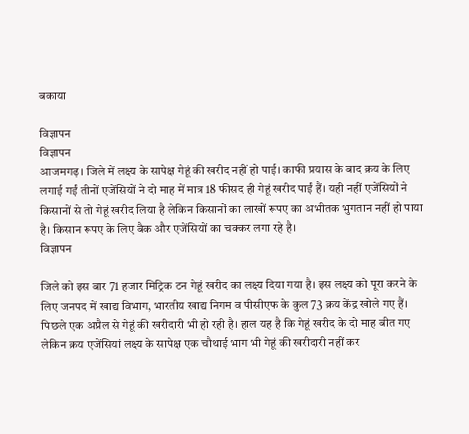बकाया

विज्ञापन
विज्ञापन
आजमगढ़। जिले में लक्ष्य के सापेक्ष गेहूं की खरीद नहीं हो पाई। काफी प्रयास के बाद क्रय के लिए लगाई गईं तीनों एजेंसियों ने दो माह में मात्र 18 फीसद ही गेहूं खरीद पाईं हैं। यही नहीं एजेंसियों ने किसानों से तो गेहूं खरीद लिया है लेकिन किसानों का लाखों रूपए का अभीतक भुगतान नहीं हो पाया है। किसान रूपए के लिए बैक और एजेंसियों का चक्कर लगा रहे है।
विज्ञापन

जिले को इस बार 71 हजार मिट्रिक टन गेहूं खरीद का लक्ष्य दिया गया है। इस लक्ष्य को पूरा करने के लिए जनपद में खाद्य विभाग, भारतीय खाद्य निगम व पीसीएफ के कुल 73 क्रय केंद्र खोले गए हैं। पिछले एक अप्रैल से गेहूं की खरीदारी भी हो रही है। हाल यह है कि गेहूं खरीद के दो माह बीत गए लेकिन क्रय एजेंसियां लक्ष्य के सापेक्ष एक चौथाई भाग भी गेहूं की खरीदारी नहीं कर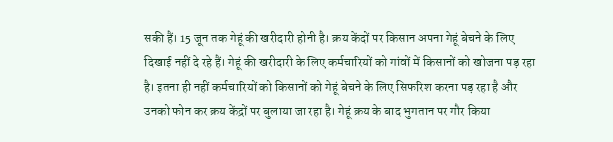सकी हैं। 15 जून तक गेहूं की खरीदारी होनी है। क्रय केंदों पर किसान अपना गेहूं बेचने के लिए दिखाई नहीं दे रहे हैं। गेहूं की खरीदारी के लिए कर्मचारियों को गांवों में किसानों को खोजना पड़ रहा है। इतना ही नहीं कर्मचारियों को किसानों को गेहूं बेचने के लिए सिफरिश करना पड़ रहा है और उनको फोन कर क्रय केंद्रों पर बुलाया जा रहा है। गेहूं क्रय के बाद भुगतान पर गौर किया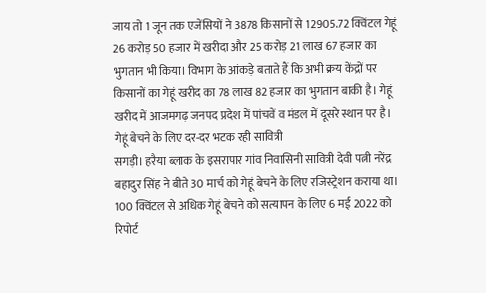जाय तो 1 जून तक एजेंसियों ने 3878 किसानों से 12905.72 क्विंटल गेहूं 26 करोड़ 50 हजार में खरीदा और 25 करोड़ 21 लाख 67 हजार का भुगतान भी किया। विभाग के आंकड़े बताते हैं कि अभी क्रय केंद्रों पर किसानों का गेहूं खरीद का 78 लाख 82 हजार का भुगतान बाकी है। गेहूं खरीद में आजमगढ़ जनपद प्रदेश में पांचवें व मंडल में दूसरे स्थान पर है।
गेहूं बेचने के लिए दर-दर भटक रही सावित्री
सगड़ी। हरैया ब्लाक के इसरापार गांव निवासिनी सावित्री देवी पत्नी नरेंद्र बहादुर सिंह ने बीते 30 मार्च को गेहूं बेचने के लिए रजिस्ट्रेशन कराया था। 100 क्विंटल से अधिक गेहूं बेचने को सत्यापन के लिए 6 मई 2022 को रिपोर्ट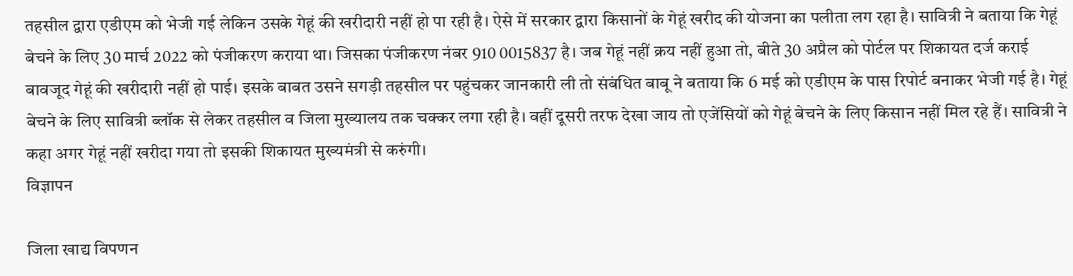तहसील द्वारा एडीएम को भेजी गई लेकिन उसके गेहूं की खरीदारी नहीं हो पा रही है। ऐसे में सरकार द्वारा किसानों के गेहूं खरीद की योजना का पलीता लग रहा है। सावित्री ने बताया कि गेहूं बेचने के लिए 30 मार्च 2022 को पंजीकरण कराया था। जिसका पंजीकरण नंबर 910 0015837 है। जब गेहूं नहीं क्रय नहीं हुआ तो, बीते 30 अप्रैल को पोर्टल पर शिकायत दर्ज कराई बावजूद गेहूं की खरीदारी नहीं हो पाई। इसके बाबत उसने सगड़ी तहसील पर पहुंचकर जानकारी ली तो संबंधित बाबू ने बताया कि 6 मई को एडीएम के पास रिपोर्ट बनाकर भेजी गई है। गेहूं बेचने के लिए सावित्री ब्लॉक से लेकर तहसील व जिला मुख्यालय तक चक्कर लगा रही है। वहीं दूसरी तरफ देखा जाय तो एजेंसियों को गेहूं बेचने के लिए किसान नहीं मिल रहे हैं। सावित्री ने कहा अगर गेहूं नहीं खरीदा गया तो इसकी शिकायत मुख्यमंत्री से करुंगी।
विज्ञापन

जिला खाद्य विपणन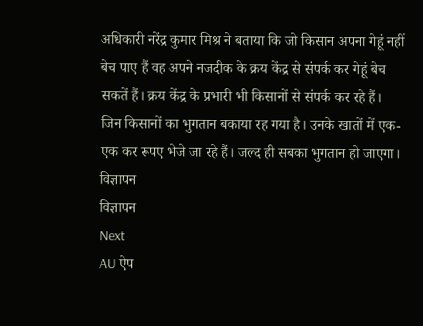अधिकारी नरेंद्र कुमार मिश्र ने बताया कि जो किसान अपना गेहूं नहीं बेच पाए हैं वह अपने नजदीक के क्रय केंद्र से संपर्क कर गेहूं बेच सकतें हैं। क्रय केंद्र के प्रभारी भी किसानों से संपर्क कर रहे हैं। जिन किसानों का भुगतान बकाया रह गया है। उनके खातों में एक-एक कर रूपए भेजे जा रहे हैं। जल्द ही सबका भुगतान हो जाएगा।
विज्ञापन
विज्ञापन
Next
AU ऐप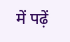में पढ़ें